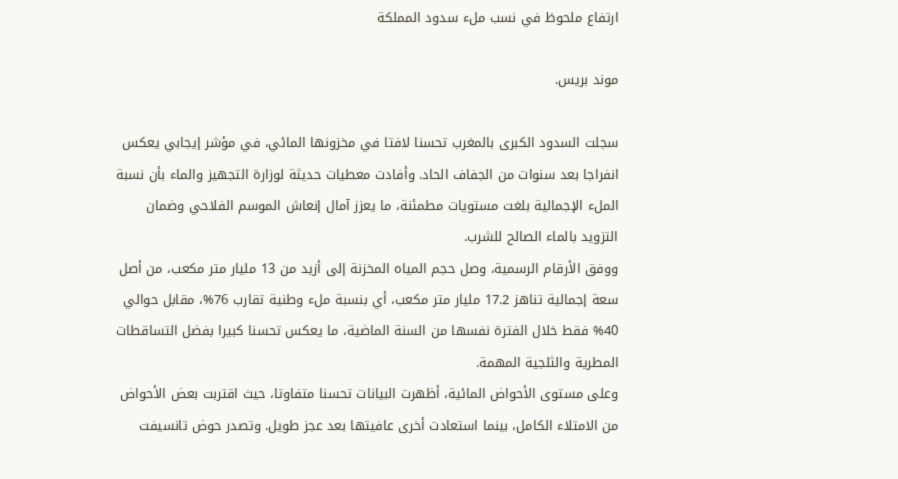ارتفاع ملحوظ في نسب ملء سدود المملكة

موند بريس.

سجلت السدود الكبرى بالمغرب تحسنا لافتا في مخزونها المائي، في مؤشر إيجابي يعكس انفراجا بعد سنوات من الجفاف الحاد. وأفادت معطيات حديثة لوزارة التجهيز والماء بأن نسبة الملء الإجمالية بلغت مستويات مطمئنة، ما يعزز آمال إنعاش الموسم الفلاحي وضمان التزويد بالماء الصالح للشرب.
ووفق الأرقام الرسمية، وصل حجم المياه المخزنة إلى أزيد من 13 مليار متر مكعب، من أصل سعة إجمالية تناهز 17.2 مليار متر مكعب، أي بنسبة ملء وطنية تقارب 76%، مقابل حوالي 40% فقط خلال الفترة نفسها من السنة الماضية، ما يعكس تحسنا كبيرا بفضل التساقطات المطرية والثلجية المهمة.
وعلى مستوى الأحواض المائية، أظهرت البيانات تحسنا متفاوتا، حيث اقتربت بعض الأحواض من الامتلاء الكامل، بينما استعادت أخرى عافيتها بعد عجز طويل. وتصدر حوض تانسيفت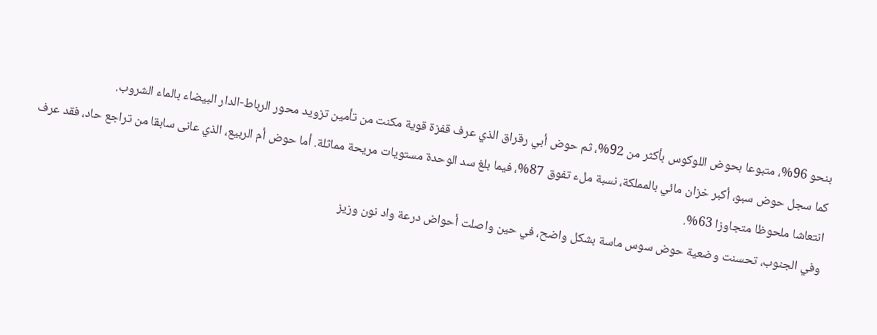بنحو 96%، متبوعا بحوض اللوكوس بأكثر من 92%، ثم حوض أبي رقراق الذي عرف قفزة قوية مكنت من تأمين تزويد محور الرباط-الدار البيضاء بالماء الشروب.
كما سجل حوض سبو، أكبر خزان مائي بالمملكة، نسبة ملء تفوق 87%، فيما بلغ سد الوحدة مستويات مريحة مماثلة. أما حوض أم الربيع، الذي عانى سابقا من تراجع حاد، فقد عرف انتعاشا ملحوظا متجاوزا 63%.
وفي الجنوب، تحسنت وضعية حوض سوس ماسة بشكل واضح، في حين واصلت أحواض درعة واد نون وزيز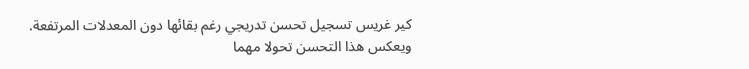كير غريس تسجيل تحسن تدريجي رغم بقائها دون المعدلات المرتفعة.
ويعكس هذا التحسن تحولا مهما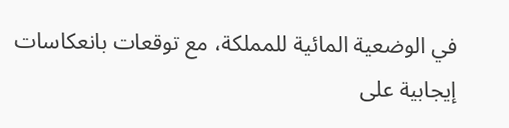في الوضعية المائية للمملكة، مع توقعات بانعكاسات إيجابية على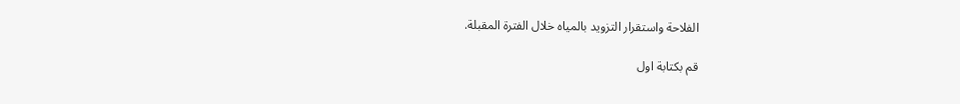الفلاحة واستقرار التزويد بالمياه خلال الفترة المقبلة.

قم بكتابة اول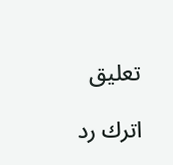تعليق

اترك رد